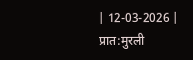| 12-03-2026 | प्रात:मुरली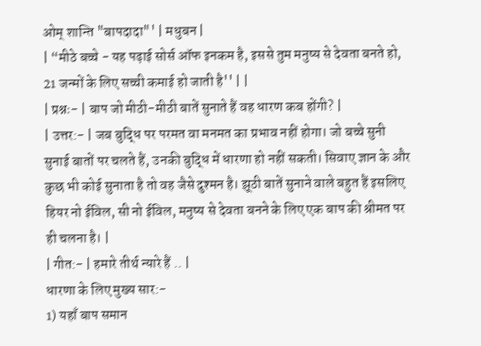ओम् शान्ति "बापदादा"' | मधुबन |
| “मीठे बच्चे - यह पढ़ाई सोर्स ऑफ इनकम है, इससे तुम मनुष्य से देवता बनते हो, 21 जन्मों के लिए सच्ची कमाई हो जाती है'' | |
| प्रश्नः- | बाप जो मीठी-मीठी बातें सुनाते हैं वह धारण कब होंगी? |
| उत्तर:- | जब बुद्धि पर परमत वा मनमत का प्रभाव नहीं होगा। जो बच्चे सुनी सुनाई बातों पर चलते हैं, उनकी बुद्धि में धारणा हो नहीं सकती। सिवाए ज्ञान के और कुछ भी कोई सुनाता है तो वह जैसे दुश्मन है। झूठी बातें सुनाने वाले बहुत हैं इसलिए हियर नो ईविल, सी नो ईविल, मनुष्य से देवता बनने के लिए एक बाप की श्रीमत पर ही चलना है। |
| गीत:- | हमारे तीर्थ न्यारे हैं .. |
धारणा के लिए मुख्य सार:-
1) यहाँ बाप समान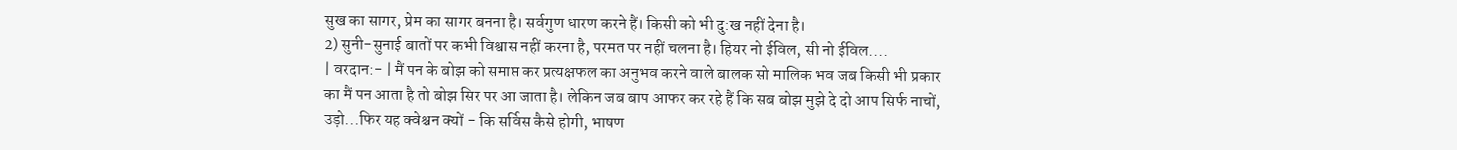सुख का सागर, प्रेम का सागर बनना है। सर्वगुण धारण करने हैं। किसी को भी दु:ख नहीं देना है।
2) सुनी-सुनाई बातों पर कभी विश्वास नहीं करना है, परमत पर नहीं चलना है। हियर नो ईविल, सी नो ईविल....
| वरदान:- | मैं पन के बोझ को समाप्त कर प्रत्यक्षफल का अनुभव करने वाले बालक सो मालिक भव जब किसी भी प्रकार का मैं पन आता है तो बोझ सिर पर आ जाता है। लेकिन जब बाप आफर कर रहे हैं कि सब बोझ मुझे दे दो आप सिर्फ नाचों, उड़ो...फिर यह क्वेश्चन क्यों - कि सर्विस कैसे होगी, भाषण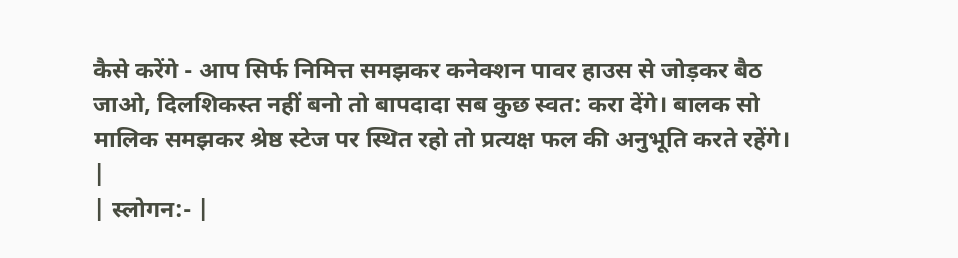कैसे करेंगे - आप सिर्फ निमित्त समझकर कनेक्शन पावर हाउस से जोड़कर बैठ जाओ, दिलशिकस्त नहीं बनो तो बापदादा सब कुछ स्वत: करा देंगे। बालक सो मालिक समझकर श्रेष्ठ स्टेज पर स्थित रहो तो प्रत्यक्ष फल की अनुभूति करते रहेंगे। |
| स्लोगन:- |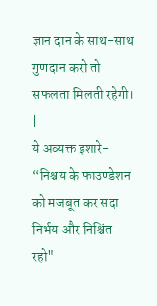ज्ञान दान के साथ-साथ गुणदान करो तो सफलता मिलती रहेगी। |
ये अव्यक्त इशारे- “निश्चय के फाउण्डेशन को मजबूत कर सदा निर्भय और निश्चिंत रहो"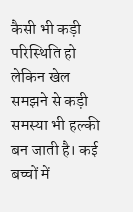कैसी भी कड़ी परिस्थिति हो लेकिन खेल समझने से कड़ी समस्या भी हल्की बन जाती है। कई बच्चों में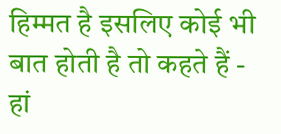हिम्मत है इसलिए कोई भी बात होती है तो कहते हैं - हां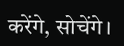करेंगे, सोचेंगे।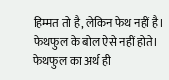हिम्मत तो है, लेकिन फेथ नहीं है। फेथफुल के बोल ऐसे नहीं होते। फेथफुल का अर्थ ही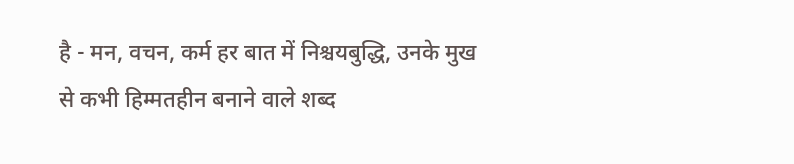है - मन, वचन, कर्म हर बात में निश्चयबुद्धि, उनके मुख से कभी हिम्मतहीन बनाने वाले शब्द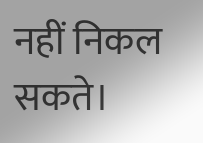नहीं निकल सकते।